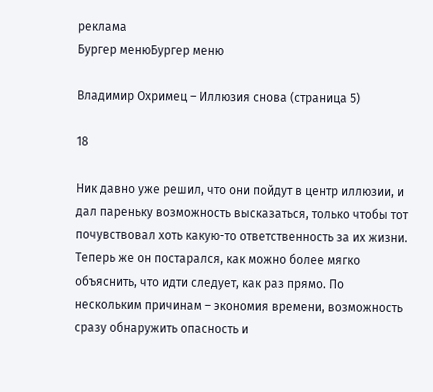реклама
Бургер менюБургер меню

Владимир Охримец – Иллюзия снова (страница 5)

18

Ник давно уже решил, что они пойдут в центр иллюзии, и дал пареньку возможность высказаться, только чтобы тот почувствовал хоть какую-то ответственность за их жизни. Теперь же он постарался, как можно более мягко объяснить, что идти следует, как раз прямо. По нескольким причинам – экономия времени, возможность сразу обнаружить опасность и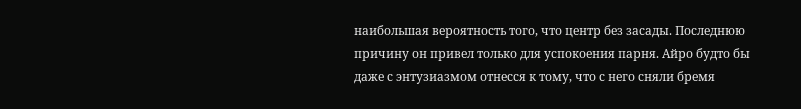наибольшая вероятность того, что центр без засады. Последнюю причину он привел только для успокоения парня. Айро будто бы даже с энтузиазмом отнесся к тому, что с него сняли бремя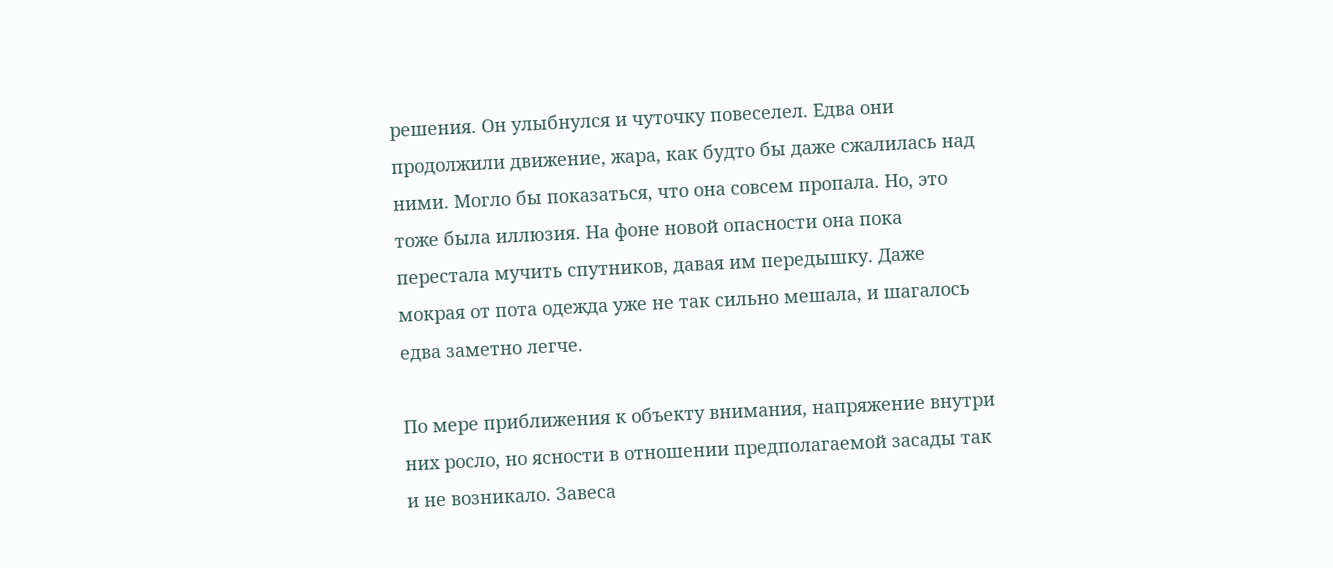решения. Он улыбнулся и чуточку повеселел. Едва они продолжили движение, жара, как будто бы даже сжалилась над ними. Могло бы показаться, что она совсем пропала. Но, это тоже была иллюзия. На фоне новой опасности она пока перестала мучить спутников, давая им передышку. Даже мокрая от пота одежда уже не так сильно мешала, и шагалось едва заметно легче.

По мере приближения к объекту внимания, напряжение внутри них росло, но ясности в отношении предполагаемой засады так и не возникало. Завеса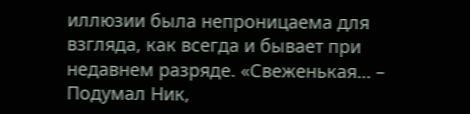иллюзии была непроницаема для взгляда, как всегда и бывает при недавнем разряде. «Свеженькая… – Подумал Ник,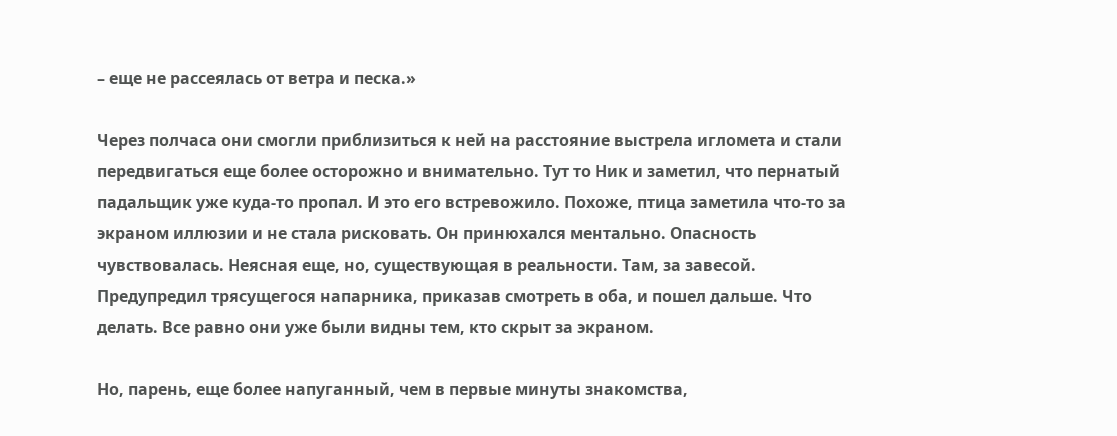– еще не рассеялась от ветра и песка.»

Через полчаса они смогли приблизиться к ней на расстояние выстрела игломета и стали передвигаться еще более осторожно и внимательно. Тут то Ник и заметил, что пернатый падальщик уже куда-то пропал. И это его встревожило. Похоже, птица заметила что-то за экраном иллюзии и не стала рисковать. Он принюхался ментально. Опасность чувствовалась. Неясная еще, но, существующая в реальности. Там, за завесой. Предупредил трясущегося напарника, приказав смотреть в оба, и пошел дальше. Что делать. Все равно они уже были видны тем, кто скрыт за экраном.

Но, парень, еще более напуганный, чем в первые минуты знакомства,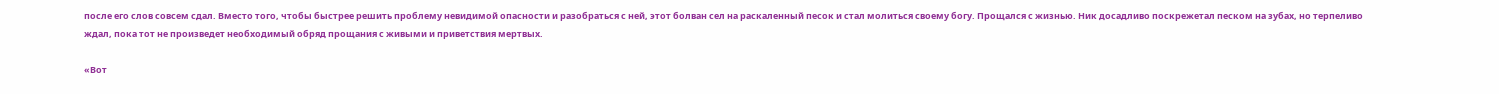после его слов совсем сдал. Вместо того, чтобы быстрее решить проблему невидимой опасности и разобраться с ней, этот болван сел на раскаленный песок и стал молиться своему богу. Прощался с жизнью. Ник досадливо поскрежетал песком на зубах, но терпеливо ждал, пока тот не произведет необходимый обряд прощания с живыми и приветствия мертвых.

«Вот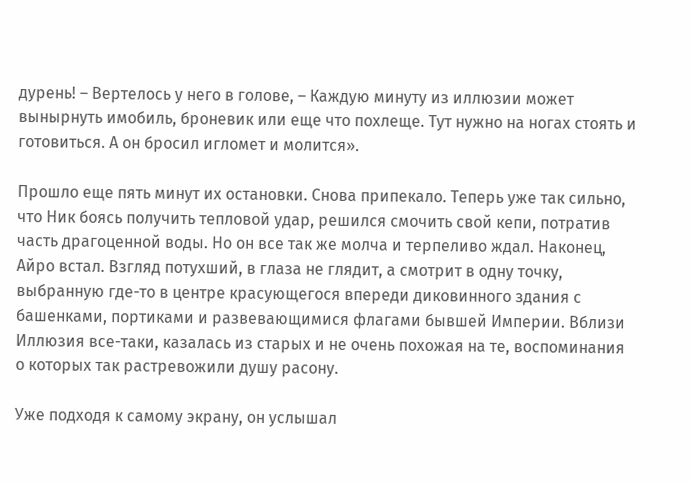дурень! – Вертелось у него в голове, – Каждую минуту из иллюзии может вынырнуть имобиль, броневик или еще что похлеще. Тут нужно на ногах стоять и готовиться. А он бросил игломет и молится».

Прошло еще пять минут их остановки. Снова припекало. Теперь уже так сильно, что Ник боясь получить тепловой удар, решился смочить свой кепи, потратив часть драгоценной воды. Но он все так же молча и терпеливо ждал. Наконец, Айро встал. Взгляд потухший, в глаза не глядит, а смотрит в одну точку, выбранную где-то в центре красующегося впереди диковинного здания с башенками, портиками и развевающимися флагами бывшей Империи. Вблизи Иллюзия все-таки, казалась из старых и не очень похожая на те, воспоминания о которых так растревожили душу расону.

Уже подходя к самому экрану, он услышал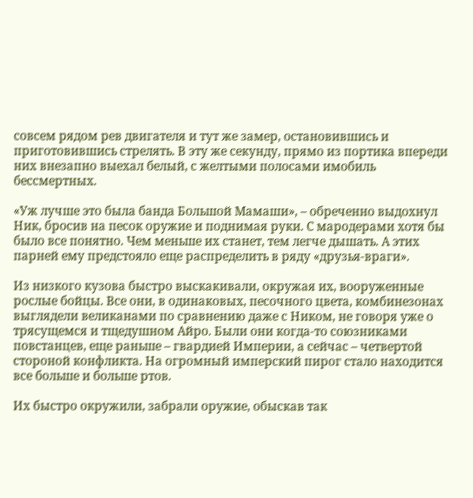совсем рядом рев двигателя и тут же замер, остановившись и приготовившись стрелять. В эту же секунду, прямо из портика впереди них внезапно выехал белый, с желтыми полосами имобиль бессмертных.

«Уж лучше это была банда Большой Мамаши», – обреченно выдохнул Ник, бросив на песок оружие и поднимая руки. С мародерами хотя бы было все понятно. Чем меньше их станет, тем легче дышать. А этих парней ему предстояло еще распределить в ряду «друзья-враги».

Из низкого кузова быстро выскакивали, окружая их, вооруженные рослые бойцы. Все они, в одинаковых, песочного цвета, комбинезонах выглядели великанами по сравнению даже с Ником, не говоря уже о трясущемся и тщедушном Айро. Были они когда-то союзниками повстанцев, еще раньше – гвардией Империи, а сейчас – четвертой стороной конфликта. На огромный имперский пирог стало находится все больше и больше ртов.

Их быстро окружили, забрали оружие, обыскав так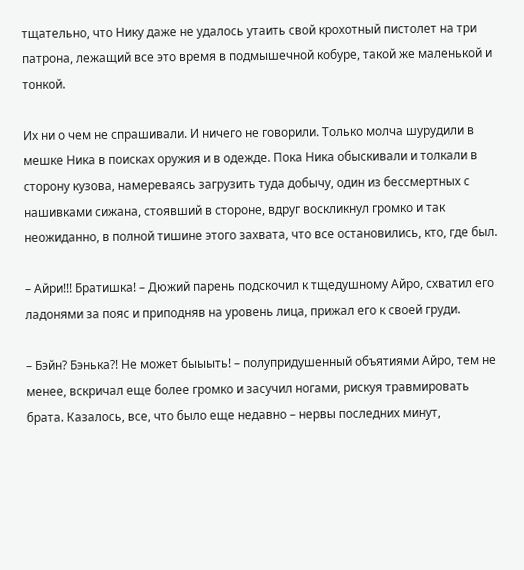тщательно, что Нику даже не удалось утаить свой крохотный пистолет на три патрона, лежащий все это время в подмышечной кобуре, такой же маленькой и тонкой.

Их ни о чем не спрашивали. И ничего не говорили. Только молча шурудили в мешке Ника в поисках оружия и в одежде. Пока Ника обыскивали и толкали в сторону кузова, намереваясь загрузить туда добычу, один из бессмертных с нашивками сижана, стоявший в стороне, вдруг воскликнул громко и так неожиданно, в полной тишине этого захвата, что все остановились, кто, где был.

– Айри!!! Братишка! – Дюжий парень подскочил к тщедушному Айро, схватил его ладонями за пояс и приподняв на уровень лица, прижал его к своей груди.

– Бэйн? Бэнька?! Не может быыыть! – полупридушенный объятиями Айро, тем не менее, вскричал еще более громко и засучил ногами, рискуя травмировать брата. Казалось, все, что было еще недавно – нервы последних минут,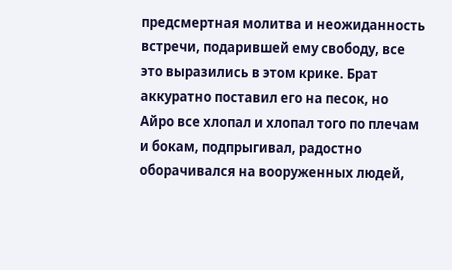предсмертная молитва и неожиданность встречи, подарившей ему свободу, все это выразились в этом крике. Брат аккуратно поставил его на песок, но Айро все хлопал и хлопал того по плечам и бокам, подпрыгивал, радостно оборачивался на вооруженных людей,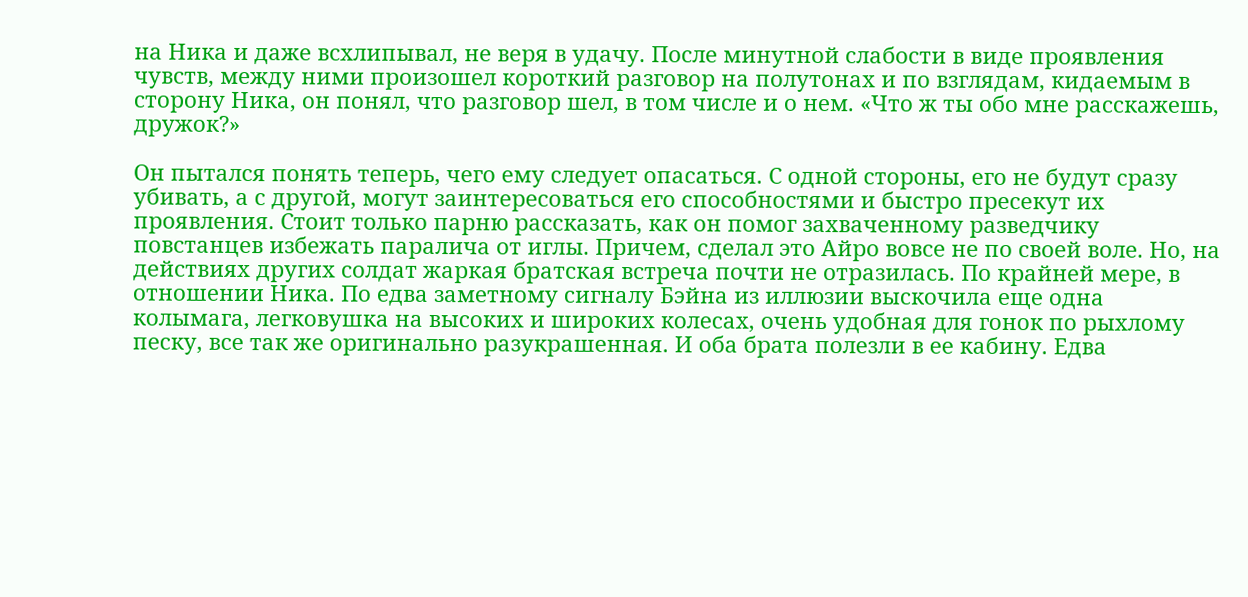на Ника и даже всхлипывал, не веря в удачу. После минутной слабости в виде проявления чувств, между ними произошел короткий разговор на полутонах и по взглядам, кидаемым в сторону Ника, он понял, что разговор шел, в том числе и о нем. «Что ж ты обо мне расскажешь, дружок?»

Он пытался понять теперь, чего ему следует опасаться. С одной стороны, его не будут сразу убивать, а с другой, могут заинтересоваться его способностями и быстро пресекут их проявления. Стоит только парню рассказать, как он помог захваченному разведчику повстанцев избежать паралича от иглы. Причем, сделал это Айро вовсе не по своей воле. Но, на действиях других солдат жаркая братская встреча почти не отразилась. По крайней мере, в отношении Ника. По едва заметному сигналу Бэйна из иллюзии выскочила еще одна колымага, легковушка на высоких и широких колесах, очень удобная для гонок по рыхлому песку, все так же оригинально разукрашенная. И оба брата полезли в ее кабину. Едва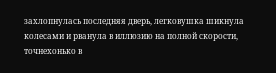захлопнулась последняя дверь, легковушка шикнула колесами и рванула в иллюзию на полной скорости, точнехонько в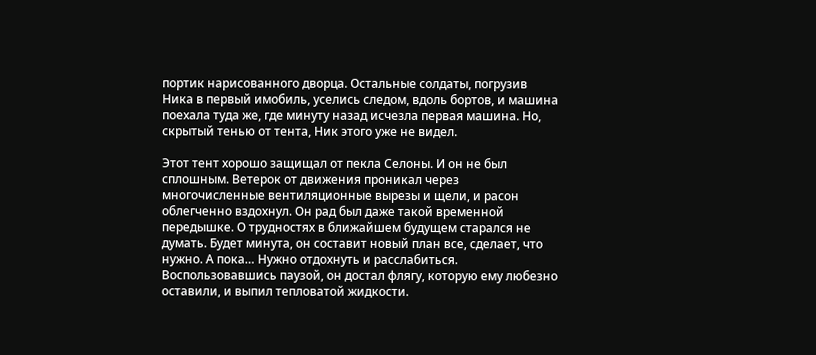портик нарисованного дворца. Остальные солдаты, погрузив Ника в первый имобиль, уселись следом, вдоль бортов, и машина поехала туда же, где минуту назад исчезла первая машина. Но, скрытый тенью от тента, Ник этого уже не видел.

Этот тент хорошо защищал от пекла Селоны. И он не был сплошным. Ветерок от движения проникал через многочисленные вентиляционные вырезы и щели, и расон облегченно вздохнул. Он рад был даже такой временной передышке. О трудностях в ближайшем будущем старался не думать. Будет минута, он составит новый план все, сделает, что нужно. А пока… Нужно отдохнуть и расслабиться. Воспользовавшись паузой, он достал флягу, которую ему любезно оставили, и выпил тепловатой жидкости.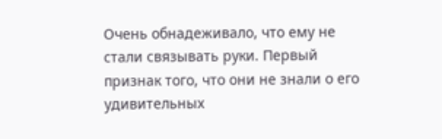Очень обнадеживало, что ему не стали связывать руки. Первый признак того, что они не знали о его удивительных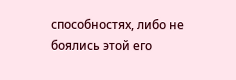способностях, либо не боялись этой его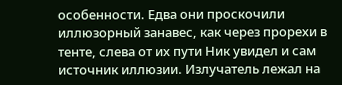особенности. Едва они проскочили иллюзорный занавес, как через прорехи в тенте, слева от их пути Ник увидел и сам источник иллюзии. Излучатель лежал на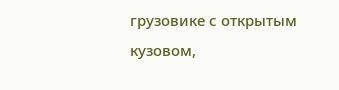грузовике с открытым кузовом,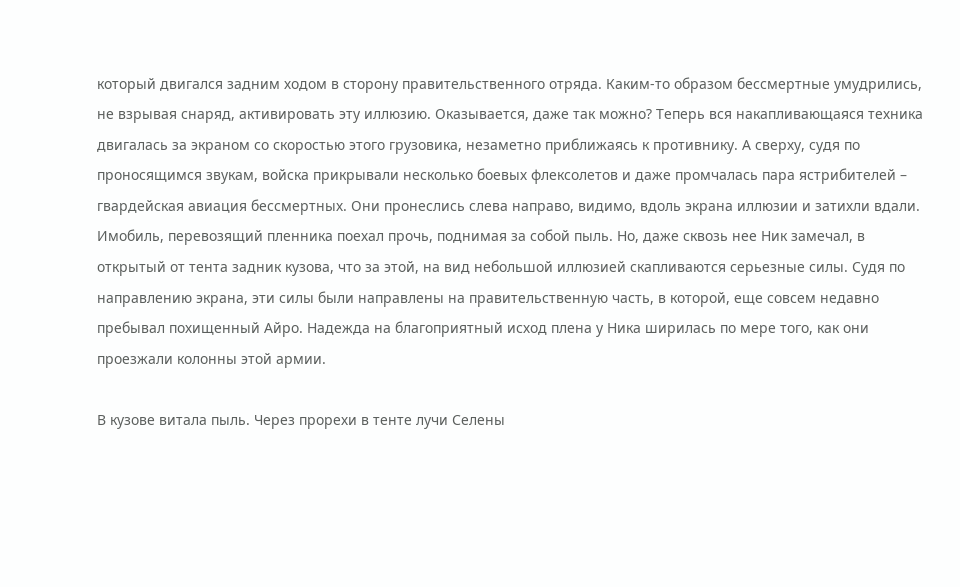который двигался задним ходом в сторону правительственного отряда. Каким-то образом бессмертные умудрились, не взрывая снаряд, активировать эту иллюзию. Оказывается, даже так можно? Теперь вся накапливающаяся техника двигалась за экраном со скоростью этого грузовика, незаметно приближаясь к противнику. А сверху, судя по проносящимся звукам, войска прикрывали несколько боевых флексолетов и даже промчалась пара ястрибителей – гвардейская авиация бессмертных. Они пронеслись слева направо, видимо, вдоль экрана иллюзии и затихли вдали. Имобиль, перевозящий пленника поехал прочь, поднимая за собой пыль. Но, даже сквозь нее Ник замечал, в открытый от тента задник кузова, что за этой, на вид небольшой иллюзией скапливаются серьезные силы. Судя по направлению экрана, эти силы были направлены на правительственную часть, в которой, еще совсем недавно пребывал похищенный Айро. Надежда на благоприятный исход плена у Ника ширилась по мере того, как они проезжали колонны этой армии.

В кузове витала пыль. Через прорехи в тенте лучи Селены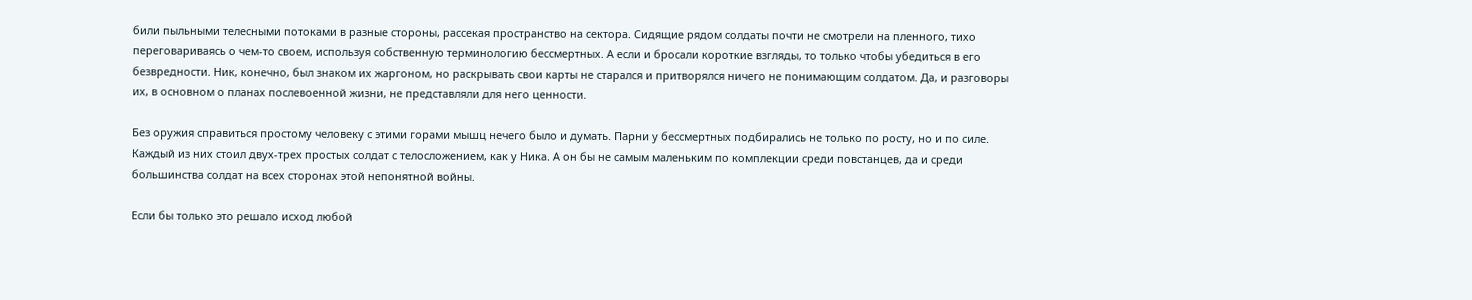били пыльными телесными потоками в разные стороны, рассекая пространство на сектора. Сидящие рядом солдаты почти не смотрели на пленного, тихо переговариваясь о чем-то своем, используя собственную терминологию бессмертных. А если и бросали короткие взгляды, то только чтобы убедиться в его безвредности. Ник, конечно, был знаком их жаргоном, но раскрывать свои карты не старался и притворялся ничего не понимающим солдатом. Да, и разговоры их, в основном о планах послевоенной жизни, не представляли для него ценности.

Без оружия справиться простому человеку с этими горами мышц нечего было и думать. Парни у бессмертных подбирались не только по росту, но и по силе. Каждый из них стоил двух-трех простых солдат с телосложением, как у Ника. А он бы не самым маленьким по комплекции среди повстанцев, да и среди большинства солдат на всех сторонах этой непонятной войны.

Если бы только это решало исход любой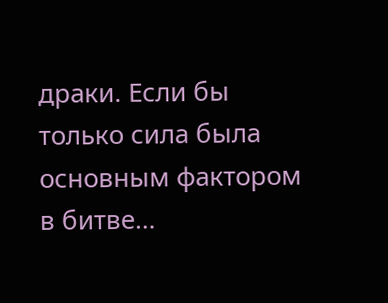драки. Если бы только сила была основным фактором в битве…